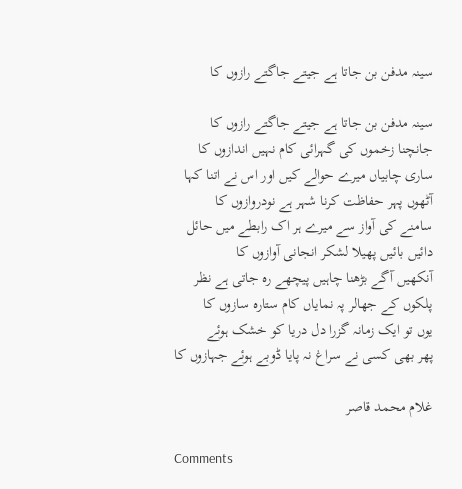سینہ مدفن بن جاتا ہے جیتے جاگتے رازوں کا

سینہ مدفن بن جاتا ہے جیتے جاگتے رازوں کا
جانچنا زخموں کی گہرائی کام نہیں اندازوں کا
ساری چابیاں میرے حوالے کیں اور اس نے اتنا کہا
آٹھوں پہر حفاظت کرنا شہر ہے نودروازوں کا
سامنے کی آواز سے میرے ہر اک رابطے میں حائل
دائیں بائیں پھیلا لشکر انجانی آوازوں کا
آنکھیں آگے بڑھنا چاہیں پیچھے رہ جاتی ہے نظر
پلکوں کے جھالر پہ نمایاں کام ستارہ سازوں کا
یوں تو ایک زمانہ گزرا دل دریا کو خشک ہوئے
پھر بھی کسی نے سراغ نہ پایا ڈوبے ہوئے جہازوں کا

غلام محمد قاصر

Comments